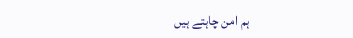ہم امن چاہتے ہیں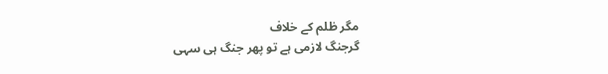مگر ظلم کے خلاف
گرجنگ لازمی ہے تو پھر جنگ ہی سہی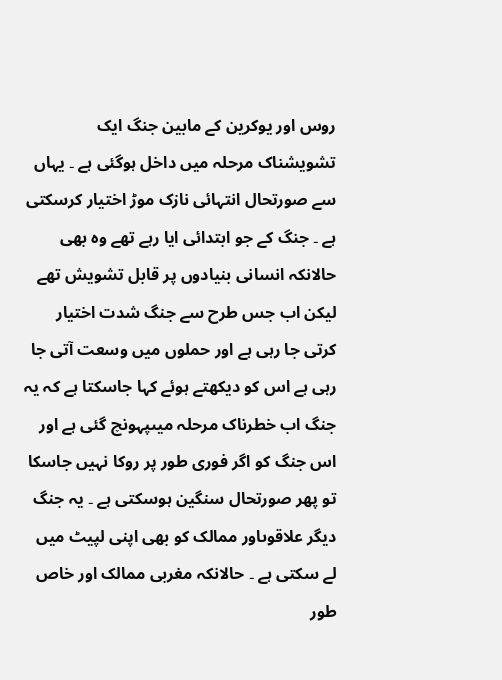روس اور یوکرین کے مابین جنگ ایک تشویشناک مرحلہ میں داخل ہوگئی ہے ۔ یہاں سے صورتحال انتہائی نازک موڑ اختیار کرسکتی ہے ۔ جنگ کے جو ابتدائی ایا رہے تھے وہ بھی حالانکہ انسانی بنیادوں پر قابل تشویش تھے لیکن اب جس طرح سے جنگ شدت اختیار کرتی جا رہی ہے اور حملوں میں وسعت آتی جا رہی ہے اس کو دیکھتے ہوئے کہا جاسکتا ہے کہ یہ جنگ اب خطرناک مرحلہ میںپہونچ گئی ہے اور اس جنگ کو اگر فوری طور پر روکا نہیں جاسکا تو پھر صورتحال سنگین ہوسکتی ہے ۔ یہ جنگ دیگر علاقوںاور ممالک کو بھی اپنی لپیٹ میں لے سکتی ہے ۔ حالانکہ مغربی ممالک اور خاص طور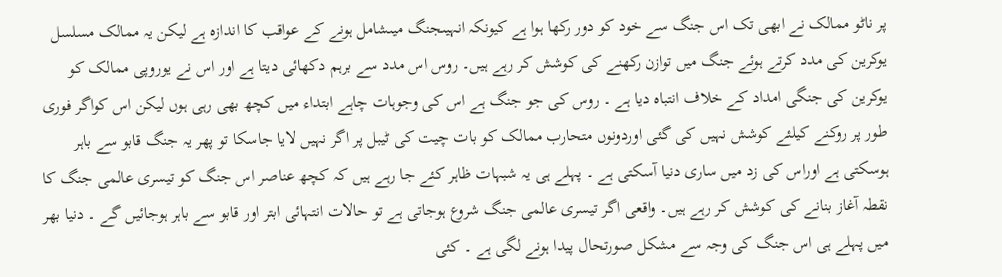پر ناٹو ممالک نے ابھی تک اس جنگ سے خود کو دور رکھا ہوا ہے کیونکہ انہیںجنگ میںشامل ہونے کے عواقب کا اندازہ ہے لیکن یہ ممالک مسلسل یوکرین کی مدد کرتے ہوئے جنگ میں توازن رکھنے کی کوشش کر رہے ہیں۔ روس اس مدد سے برہم دکھائی دیتا ہے اور اس نے یوروپی ممالک کو یوکرین کی جنگی امداد کے خلاف انتباہ دیا ہے ۔ روس کی جو جنگ ہے اس کی وجوہات چاہے ابتداء میں کچھ بھی رہی ہوں لیکن اس کواگر فوری طور پر روکنے کیلئے کوشش نہیں کی گئی اوردونوں متحارب ممالک کو بات چیت کی ٹیبل پر اگر نہیں لایا جاسکا تو پھر یہ جنگ قابو سے باہر ہوسکتی ہے اوراس کی زد میں ساری دنیا آسکتی ہے ۔ پہلے ہی یہ شبہات ظاہر کئے جا رہے ہیں کہ کچھ عناصر اس جنگ کو تیسری عالمی جنگ کا نقطہ آغاز بنانے کی کوشش کر رہے ہیں۔ واقعی اگر تیسری عالمی جنگ شروع ہوجاتی ہے تو حالات انتہائی ابتر اور قابو سے باہر ہوجائیں گے ۔ دنیا بھر میں پہلے ہی اس جنگ کی وجہ سے مشکل صورتحال پیدا ہونے لگی ہے ۔ کئی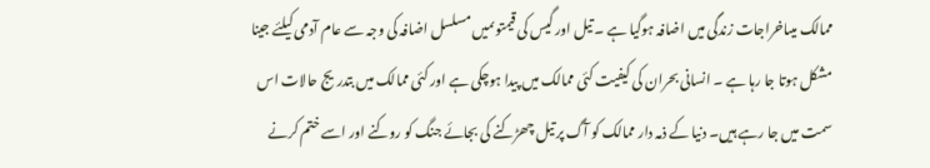ممالک میںاخراجات زندگی میں اضافہ ہوگیا ہے ۔ تیل اور گیس کی قیمتوںمیں مسلسل اضافہ کی وجہ سے عام آدمی کیلئے جینا مشکل ہوتا جا رہا ہے ۔ انسانی بحران کی کیفیت کئی ممالک میں پیدا ہوچکی ہے اور کئی ممالک میں بتدریج حالات اس سمت میں جا رہے ہیں۔ دنیا کے ذمہ دار ممالک کو آگ پر تیل چھڑکنے کی بجائے جنگ کو روکنے اور اسے ختم کرنے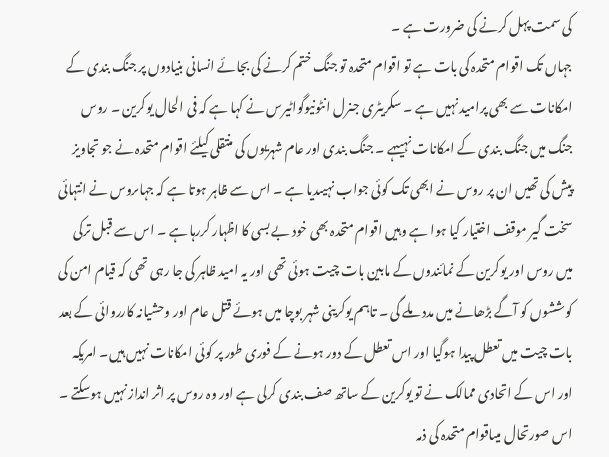کی سمت پہل کرنے کی ضرورت ہے ۔
جہاں تک اقوام متحدہ کی بات ہے تو اقوام متحدہ تو جنگ ختم کرنے کی بجائے انسانی بنیادوں پر جنگ بندی کے امکانات سے بھی پرامید نہیں ہے ۔ سکریٹری جنرل انٹونیوگواٹیرس نے کہا ہے کہ فی الحال یوکرین ۔ روس جنگ میں جنگ بندی کے امکانات نہیںہے ۔ جنگ بندی اور عام شہریوں کی منتقلی کیلئے اقوام متحدہ نے جو تجاویز پیش کی تھیں ان پر روس نے ابھی تک کوئی جواب نہیںدیا ہے ۔ اس سے ظاہر ہوتا ہے کہ جہاںروس نے انتہائی سخت گیر موقف اختیار کیا ہوا ہے وہیں اقوام متحدہ بھی خود بے بسی کا اظہار کررہا ہے ۔ اس سے قبل ترکی میں روس اور یوکرین کے نمائندوں کے مابین بات چیت ہوئی تھی اور یہ امید ظاہر کی جا رہی تھی کہ قیام امن کی کوششوں کو آگے بڑھانے میں مدد ملے گی ۔ تاہم یوکرینی شہر بوچا میں ہوئے قتل عام اور وحشیانہ کارروائی کے بعد بات چیت میں تعطل پیدا ہوگیا اور اس تعطل کے دور ہونے کے فوری طور پر کوئی امکانات نہیں ہیں۔ امریکہ اور اس کے اتحادی ممالک نے تو یوکرین کے ساتھ صف بندی کرلی ہے اور وہ روس پر اثر انداز نہیں ہوسکتے ۔ اس صورتحال میںاقوام متحدہ کی ذمہ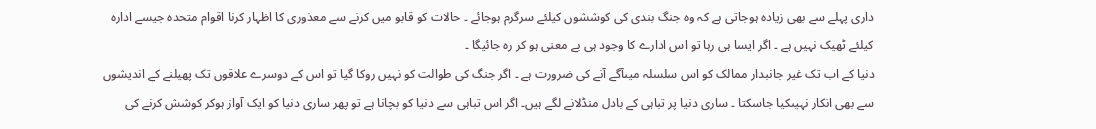داری پہلے سے بھی زیادہ ہوجاتی ہے کہ وہ جنگ بندی کی کوششوں کیلئے سرگرم ہوجائے ۔ حالات کو قابو میں کرنے سے معذوری کا اظہار کرنا اقوام متحدہ جیسے ادارہ کیلئے ٹھیک نہیں ہے ۔ اگر ایسا ہی رہا تو اس ادارے کا وجود ہی بے معنی ہو کر رہ جائیگا ۔
دنیا کے اب تک غیر جانبدار ممالک کو اس سلسلہ میںآگے آنے کی ضرورت ہے ۔ اگر جنگ کی طوالت کو نہیں روکا گیا تو اس کے دوسرے علاقوں تک پھیلنے کے اندیشوں سے بھی انکار نہیںکیا جاسکتا ۔ ساری دنیا پر تباہی کے بادل منڈلانے لگے ہیں۔ اگر اس تباہی سے دنیا کو بچانا ہے تو پھر ساری دنیا کو ایک آواز ہوکر کوشش کرنے کی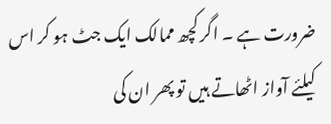ضرورت ہے ۔ اگر کچھ ممالک ایک جٹ ہو کر اس کیلئے آواز اٹھاتے ہیں تو پھر ان کی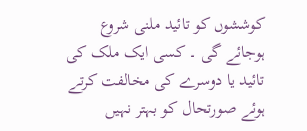کوششوں کو تائید ملنی شروع ہوجائے گی ۔ کسی ایک ملک کی تائید یا دوسرے کی مخالفت کرتے ہوئے صورتحال کو بہتر نہیں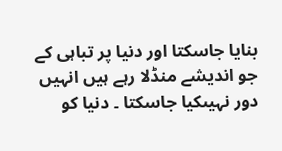بنایا جاسکتا اور دنیا پر تباہی کے جو اندیشے منڈلا رہے ہیں انہیں دور نہیںکیا جاسکتا ۔ دنیا کو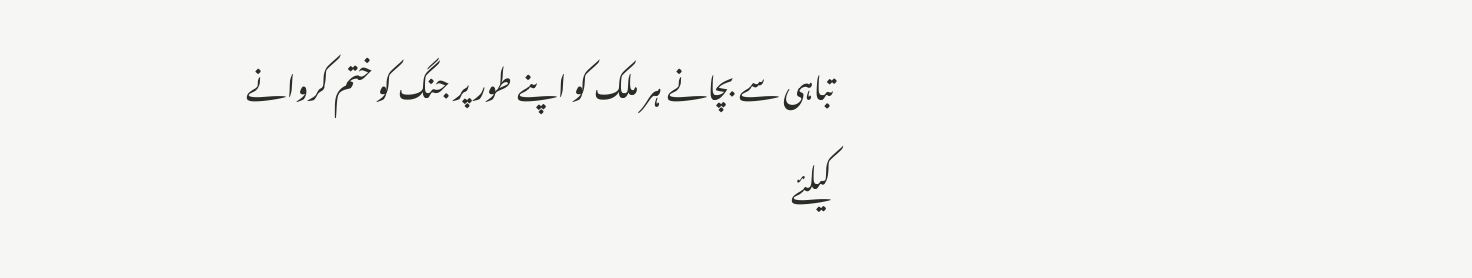تباہی سے بچانے ہر ملک کو اپنے طور پر جنگ کو ختم کروانے کیلئے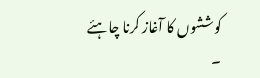کوششوں کا آغاز کرنا چاہئے ۔